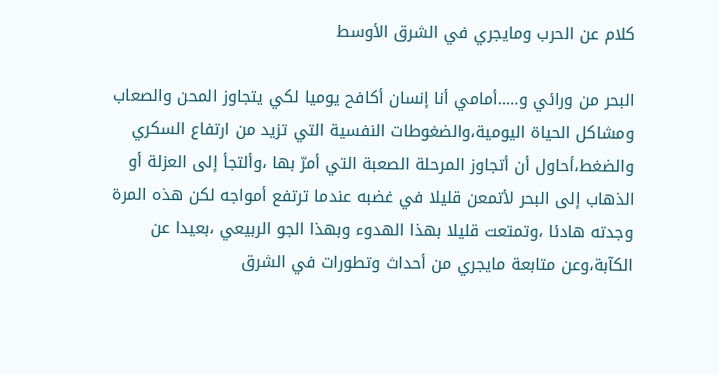كلام عن الحرب ومايجري في الشرق الأوسط

البحر من ورائي و…..أمامي أنا إنسان أكافح يوميا لكي يتجاوز المحن والصعاب ومشاكل الحياة اليومية،والضغوطات النفسية التي تزيد من ارتفاع السكري والضغط،أحاول أن أتجاوز المرحلة الصعبة التي أمرّ بها ،وألتجأ إلى العزلة أو الذهاب إلى البحر لأتمعن قليلا في غضبه عندما ترتفع أمواجه لكن هذه المرة وجدته هادئا ،وتمتعت قليلا بهذا الهدوء وبهذا الجو الربيعي ،بعيدا عن الكآبة،وعن متابعة مايجري من أحداث وتطورات في الشرق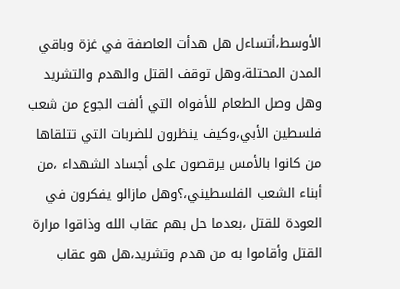الأوسط،أتساءل هل هدأت العاصفة في غزة وباقي المدن المحتلة،وهل توقف القتل والهدم والتشريد وهل وصل الطعام للأفواه التي ألفت الجوع من شعب فلسطين الأبي،وكيف ينظرون للضربات التي تتلقاها من كانوا بالأمس يرقصون على أجساد الشهداء ،من أبناء الشعب الفلسطيني،؟وهل مازالو يفكرون في العودة للقتل ،بعدما حل بهم عقاب الله وذاقوا مرارة القتل وأقاموا به من هدم وتشريد،هل هو عقاب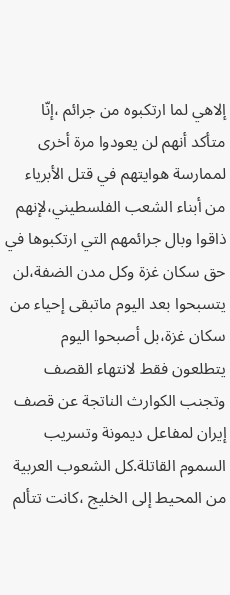إلاهي لما ارتكبوه من جرائم ،إنّا متأكد أنهم لن يعودوا مرة أخرى لممارسة هوايتهم في قتل الأبرياء من أبناء الشعب الفلسطيني،لإنهم ذاقوا وبال جرائمهم التي ارتكبوها في حق سكان غزة وكل مدن الضفة،لن يتسبحوا بعد اليوم ماتبقى إحياء من سكان غزة،بل أصبحوا اليوم يتطلعون فقط لانتهاء القصف وتجنب الكوارث الناتجة عن قصف إيران لمفاعل ديمونة وتسريب السموم القاتلة.كل الشعوب العربية من المحيط إلى الخليج ،كانت تتألم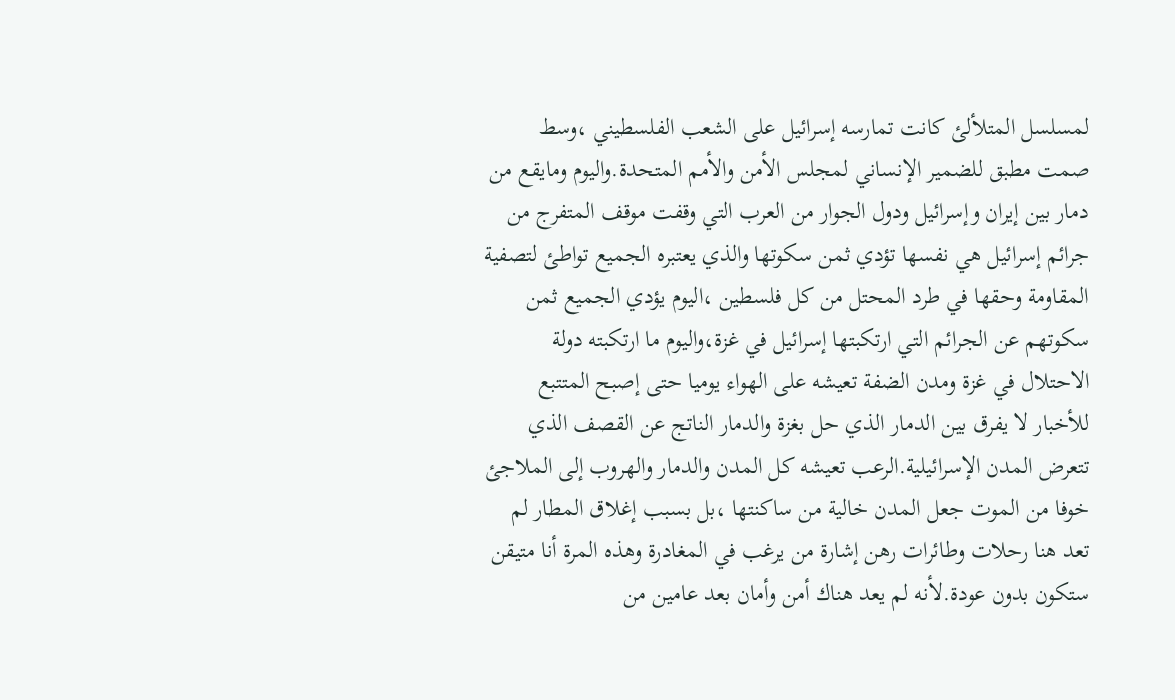لمسلسل المتلألئ كانت تمارسه إسرائيل على الشعب الفلسطيني ،وسط صمت مطبق للضمير الإنساني لمجلس الأمن والأمم المتحدة.واليوم ومايقع من دمار بين إيران وإسرائيل ودول الجوار من العرب التي وقفت موقف المتفرج من جرائم إسرائيل هي نفسها تؤدي ثمن سكوتها والذي يعتبره الجميع تواطئ لتصفية المقاومة وحقها في طرد المحتل من كل فلسطين ،اليوم يؤدي الجميع ثمن سكوتهم عن الجرائم التي ارتكبتها إسرائيل في غزة،واليوم ما ارتكبته دولة الاحتلال في غزة ومدن الضفة تعيشه على الهواء يوميا حتى إصبح المتتبع للأخبار لا يفرق بين الدمار الذي حل بغزة والدمار الناتج عن القصف الذي تتعرض المدن الإسرائيلية.الرعب تعيشه كل المدن والدمار والهروب إلى الملاجئ خوفا من الموت جعل المدن خالية من ساكنتها ،بل بسبب إغلاق المطار لم تعد هنا رحلات وطائرات رهن إشارة من يرغب في المغادرة وهذه المرة أنا متيقن ستكون بدون عودة.لأنه لم يعد هناك أمن وأمان بعد عامين من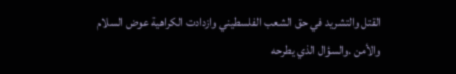القتل والتشريد في حق الشعب الفلسطيني وازدادت الكراهية عوض السلام والأمن .والسؤال الذي يطرحه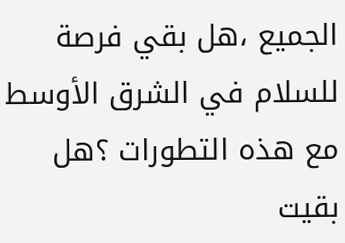الجميع ،هل بقي فرصة للسلام في الشرق الأوسط مع هذه التطورات ؟هل بقيت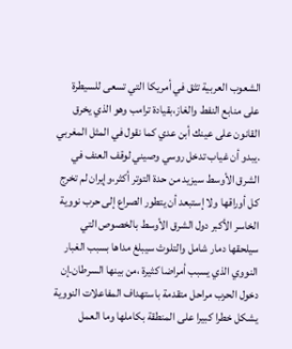الشعوب العربية تثق في أمريكا التي تسعى للسيطرة على منابع النفط والغاز،بقيادة ترامب وهو الذي يخرق القانون على عينك أبن عدي كما نقول في المثل المغربي .يبدو أن غياب تدخل روسي وصيني لوقف العنف في الشرق الأوسط سيزيد من حدة التوتر أكثر،وإيران لم تخرج كل أوراقها ولا إستبعد أن يتطور الصراع إلى حرب نووية الخاسر الأكبر دول الشرق الأوسط بالخصوص التي سيلحقها دمار شامل والتلوث سيبلغ مداها بسبب الغبار النووي الذي يسبب أمراضا كثيرة ،من بينها السرطان.إن دخول الحرب مراحل متقدمة باستهداف المفاعلات النووية يشكل خطرا كبيرا على المنطقة بكاملها وما العمل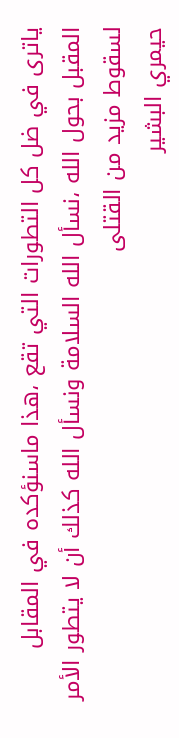ياترى في ضل كل التطورات التي تقع ،هذا ماسنؤكده في المقابل المقبل بحول الله ،نسأل الله السلامة ونسأل الله كذلك أن لا يتطور الأمر لسقوط مزيد من القتلى
حيمري البشير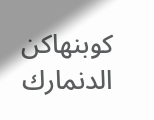كوبنهاكن الدنمارك